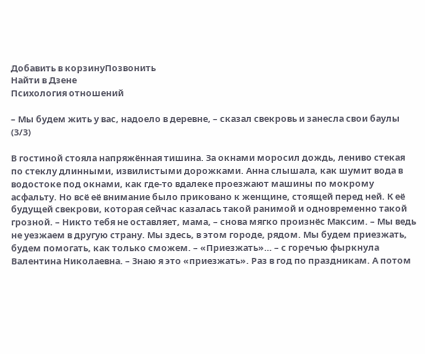Добавить в корзинуПозвонить
Найти в Дзене
Психология отношений

– Мы будем жить у вас, надоело в деревне, – сказал свекровь и занесла свои баулы (3/3)

В гостиной стояла напряжённая тишина. За окнами моросил дождь, лениво стекая по стеклу длинными, извилистыми дорожками. Анна слышала, как шумит вода в водостоке под окнами, как где-то вдалеке проезжают машины по мокрому асфальту. Но всё её внимание было приковано к женщине, стоящей перед ней. К её будущей свекрови, которая сейчас казалась такой ранимой и одновременно такой грозной. – Никто тебя не оставляет, мама, – снова мягко произнёс Максим. – Мы ведь не уезжаем в другую страну. Мы здесь, в этом городе, рядом. Мы будем приезжать, будем помогать, как только сможем. – «Приезжать»… – с горечью фыркнула Валентина Николаевна. – Знаю я это «приезжать». Раз в год по праздникам. А потом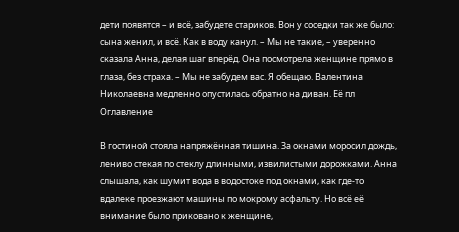дети появятся – и всё, забудете стариков. Вон у соседки так же было: сына женил, и всё. Как в воду канул. – Мы не такие, – уверенно сказала Анна, делая шаг вперёд. Она посмотрела женщине прямо в глаза, без страха. – Мы не забудем вас. Я обещаю. Валентина Николаевна медленно опустилась обратно на диван. Её пл
Оглавление

В гостиной стояла напряжённая тишина. За окнами моросил дождь, лениво стекая по стеклу длинными, извилистыми дорожками. Анна слышала, как шумит вода в водостоке под окнами, как где-то вдалеке проезжают машины по мокрому асфальту. Но всё её внимание было приковано к женщине,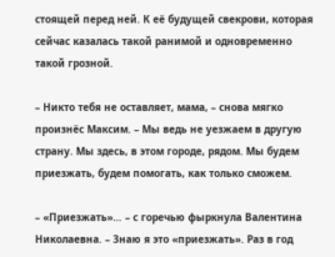стоящей перед ней. К её будущей свекрови, которая сейчас казалась такой ранимой и одновременно такой грозной.

– Никто тебя не оставляет, мама, – снова мягко произнёс Максим. – Мы ведь не уезжаем в другую страну. Мы здесь, в этом городе, рядом. Мы будем приезжать, будем помогать, как только сможем.

– «Приезжать»… – с горечью фыркнула Валентина Николаевна. – Знаю я это «приезжать». Раз в год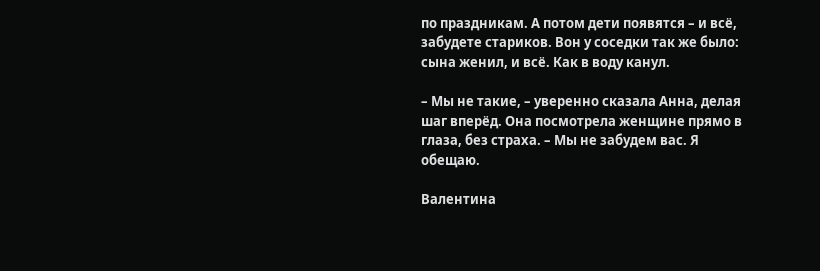по праздникам. А потом дети появятся – и всё, забудете стариков. Вон у соседки так же было: сына женил, и всё. Как в воду канул.

– Мы не такие, – уверенно сказала Анна, делая шаг вперёд. Она посмотрела женщине прямо в глаза, без страха. – Мы не забудем вас. Я обещаю.

Валентина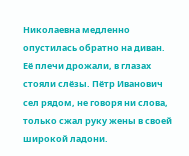Николаевна медленно опустилась обратно на диван. Её плечи дрожали, в глазах стояли слёзы. Пётр Иванович сел рядом, не говоря ни слова, только сжал руку жены в своей широкой ладони.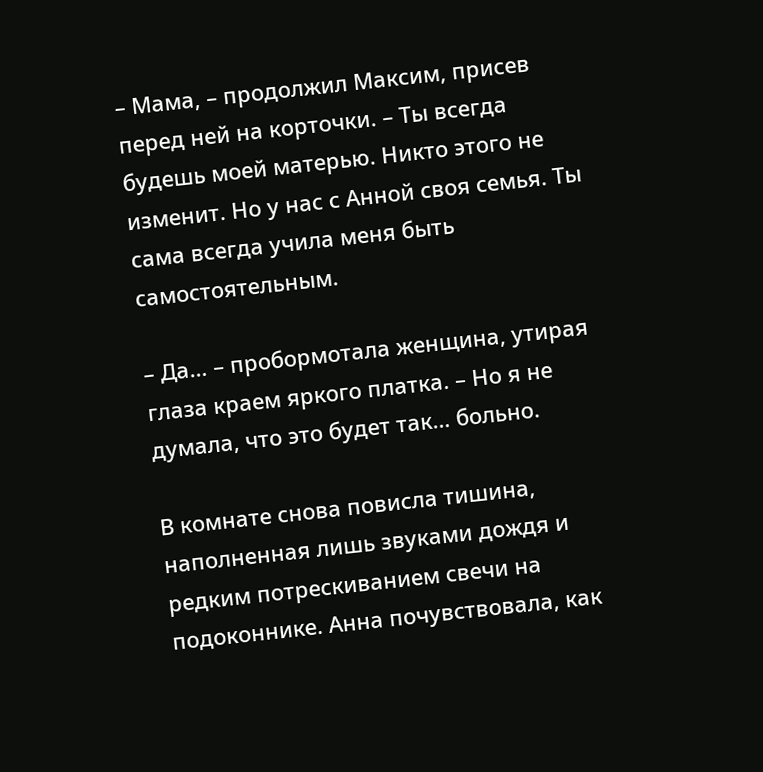– Мама, – продолжил Максим, присев перед ней на корточки. – Ты всегда будешь моей матерью. Никто этого не изменит. Но у нас с Анной своя семья. Ты сама всегда учила меня быть самостоятельным.

– Да… – пробормотала женщина, утирая глаза краем яркого платка. – Но я не думала, что это будет так… больно.

В комнате снова повисла тишина, наполненная лишь звуками дождя и редким потрескиванием свечи на подоконнике. Анна почувствовала, как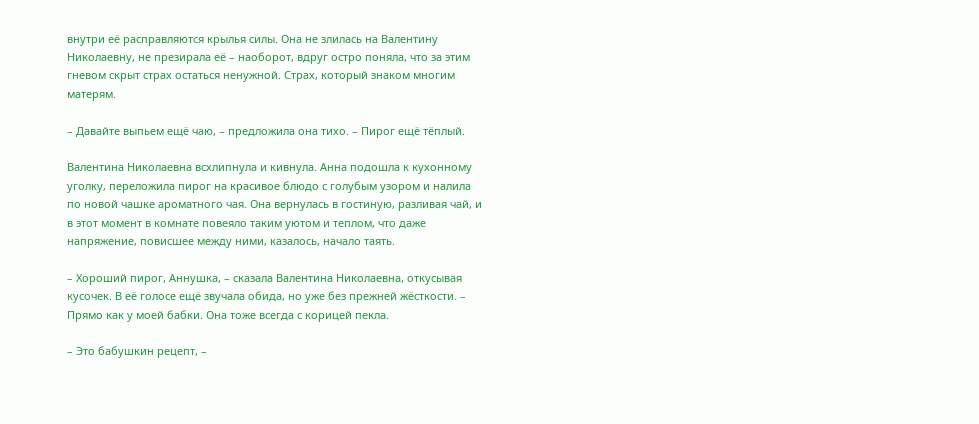внутри её расправляются крылья силы. Она не злилась на Валентину Николаевну, не презирала её – наоборот, вдруг остро поняла, что за этим гневом скрыт страх остаться ненужной. Страх, который знаком многим матерям.

– Давайте выпьем ещё чаю, – предложила она тихо. – Пирог ещё тёплый.

Валентина Николаевна всхлипнула и кивнула. Анна подошла к кухонному уголку, переложила пирог на красивое блюдо с голубым узором и налила по новой чашке ароматного чая. Она вернулась в гостиную, разливая чай, и в этот момент в комнате повеяло таким уютом и теплом, что даже напряжение, повисшее между ними, казалось, начало таять.

– Хороший пирог, Аннушка, – сказала Валентина Николаевна, откусывая кусочек. В её голосе ещё звучала обида, но уже без прежней жёсткости. – Прямо как у моей бабки. Она тоже всегда с корицей пекла.

– Это бабушкин рецепт, –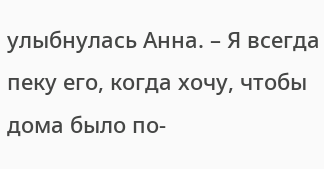улыбнулась Анна. – Я всегда пеку его, когда хочу, чтобы дома было по-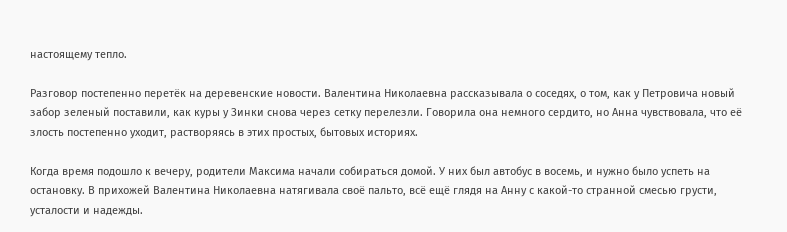настоящему тепло.

Разговор постепенно перетёк на деревенские новости. Валентина Николаевна рассказывала о соседях, о том, как у Петровича новый забор зеленый поставили, как куры у Зинки снова через сетку перелезли. Говорила она немного сердито, но Анна чувствовала, что её злость постепенно уходит, растворяясь в этих простых, бытовых историях.

Когда время подошло к вечеру, родители Максима начали собираться домой. У них был автобус в восемь, и нужно было успеть на остановку. В прихожей Валентина Николаевна натягивала своё пальто, всё ещё глядя на Анну с какой-то странной смесью грусти, усталости и надежды.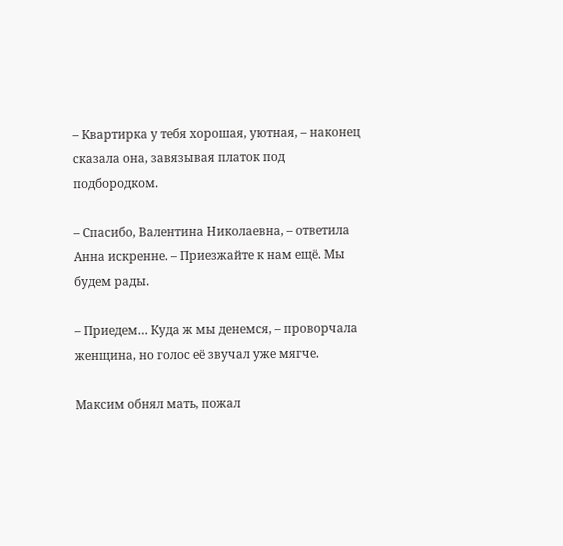– Квартирка у тебя хорошая, уютная, – наконец сказала она, завязывая платок под подбородком.

– Спасибо, Валентина Николаевна, – ответила Анна искренне. – Приезжайте к нам ещё. Мы будем рады.

– Приедем… Куда ж мы денемся, – проворчала женщина, но голос её звучал уже мягче.

Максим обнял мать, пожал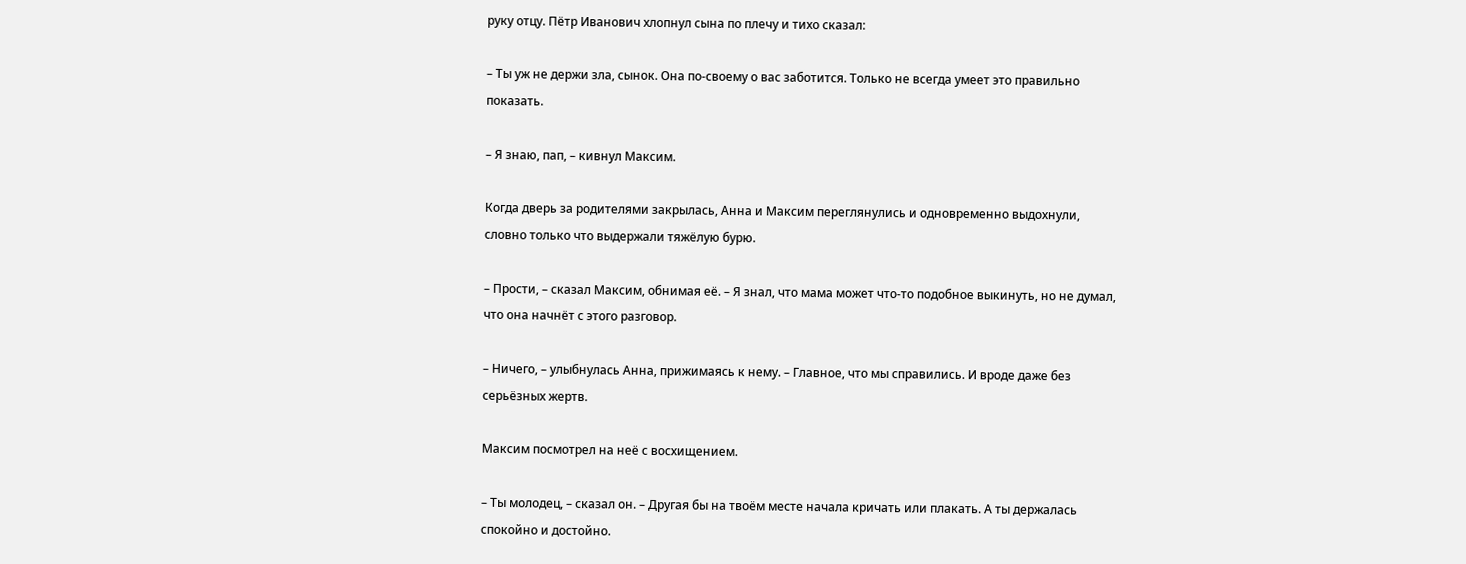руку отцу. Пётр Иванович хлопнул сына по плечу и тихо сказал:

– Ты уж не держи зла, сынок. Она по-своему о вас заботится. Только не всегда умеет это правильно показать.

– Я знаю, пап, – кивнул Максим.

Когда дверь за родителями закрылась, Анна и Максим переглянулись и одновременно выдохнули, словно только что выдержали тяжёлую бурю.

– Прости, – сказал Максим, обнимая её. – Я знал, что мама может что-то подобное выкинуть, но не думал, что она начнёт с этого разговор.

– Ничего, – улыбнулась Анна, прижимаясь к нему. – Главное, что мы справились. И вроде даже без серьёзных жертв.

Максим посмотрел на неё с восхищением.

– Ты молодец, – сказал он. – Другая бы на твоём месте начала кричать или плакать. А ты держалась спокойно и достойно.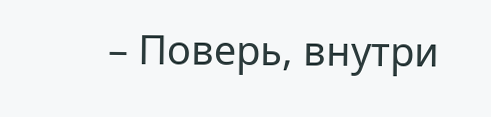– Поверь, внутри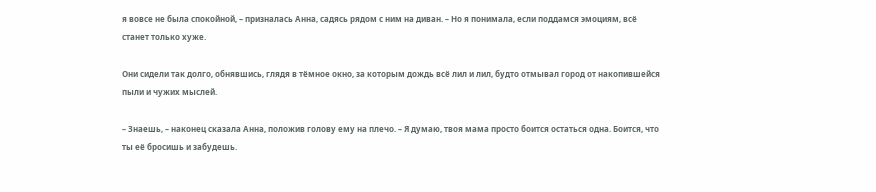я вовсе не была спокойной, – призналась Анна, садясь рядом с ним на диван. – Но я понимала, если поддамся эмоциям, всё станет только хуже.

Они сидели так долго, обнявшись, глядя в тёмное окно, за которым дождь всё лил и лил, будто отмывал город от накопившейся пыли и чужих мыслей.

– Знаешь, – наконец сказала Анна, положив голову ему на плечо. – Я думаю, твоя мама просто боится остаться одна. Боится, что ты её бросишь и забудешь.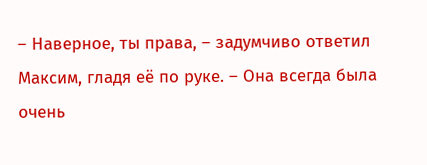– Наверное, ты права, – задумчиво ответил Максим, гладя её по руке. – Она всегда была очень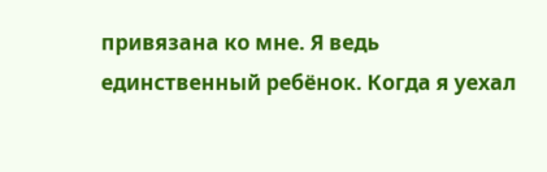привязана ко мне. Я ведь единственный ребёнок. Когда я уехал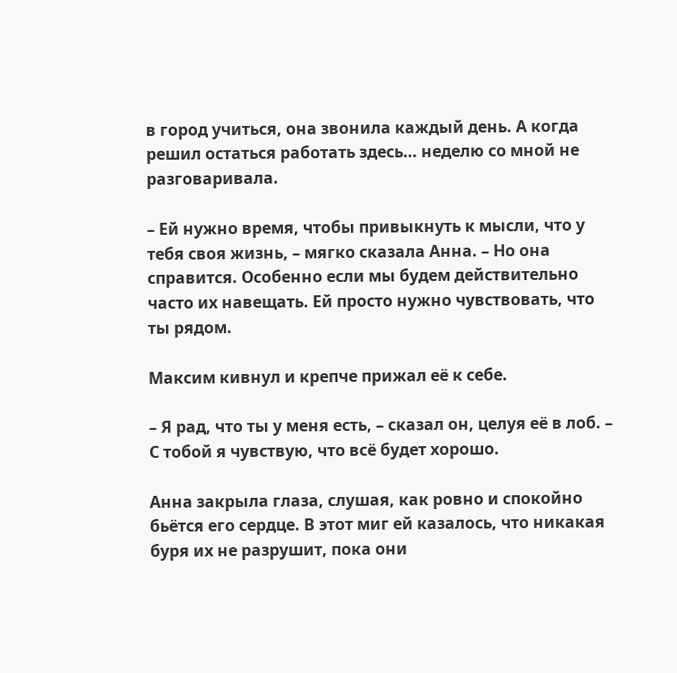в город учиться, она звонила каждый день. А когда решил остаться работать здесь… неделю со мной не разговаривала.

– Ей нужно время, чтобы привыкнуть к мысли, что у тебя своя жизнь, – мягко сказала Анна. – Но она справится. Особенно если мы будем действительно часто их навещать. Ей просто нужно чувствовать, что ты рядом.

Максим кивнул и крепче прижал её к себе.

– Я рад, что ты у меня есть, – сказал он, целуя её в лоб. – С тобой я чувствую, что всё будет хорошо.

Анна закрыла глаза, слушая, как ровно и спокойно бьётся его сердце. В этот миг ей казалось, что никакая буря их не разрушит, пока они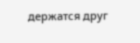держатся друг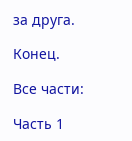за друга.

Конец.

Все части:

Часть 1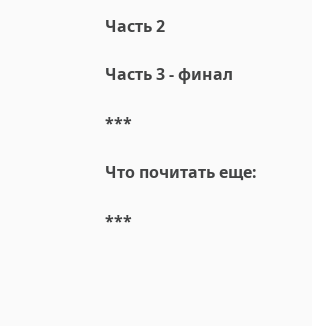Часть 2

Часть 3 - финал

***

Что почитать еще:

***